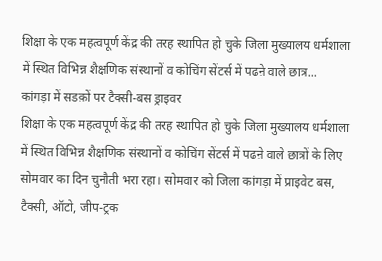शिक्षा के एक महत्वपूर्ण केंद्र की तरह स्थापित हो चुके जिला मुख्यालय धर्मशाला में स्थित विभिन्न शैक्षणिक संस्थानों व कोचिंग सेंटर्स में पढऩे वाले छात्र...
कांगड़ा में सडक़ों पर टैक्सी-बस ड्राइवर
शिक्षा के एक महत्वपूर्ण केंद्र की तरह स्थापित हो चुके जिला मुख्यालय धर्मशाला में स्थित विभिन्न शैक्षणिक संस्थानों व कोचिंग सेंटर्स में पढऩे वाले छात्रों के लिए सोमवार का दिन चुनौती भरा रहा। सोमवार को जिला कांगड़ा में प्राइवेट बस, टैक्सी, ऑटो, जीप-ट्रक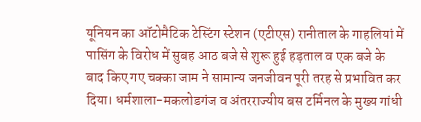यूनियन का ऑटोमैटिक टेस्टिंग स्टेशन (एटीएस) रानीताल के गाहलियां में पासिंग के विरोध में सुबह आठ बजे से शुरू हुई हड़ताल व एक बजे के बाद किए गए चक्का जाम ने सामान्य जनजीवन पूरी तरह से प्रभावित कर दिया। धर्मशाला-मकलोडगंज व अंतरराज्यीय बस टर्मिनल के मुख्य गांधी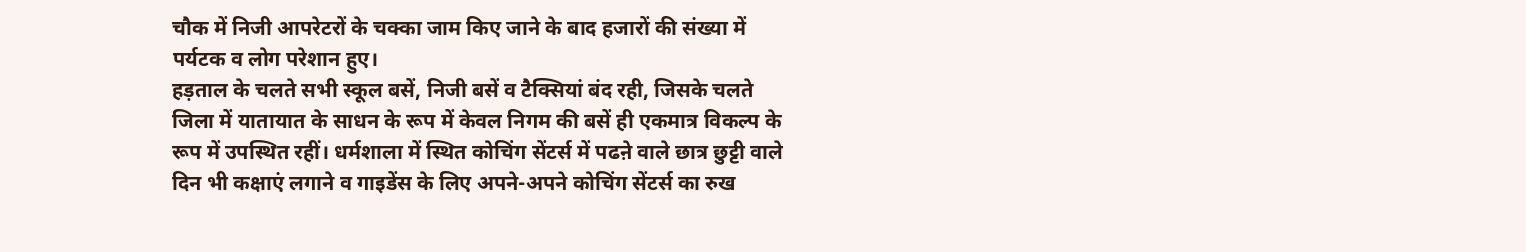चौक में निजी आपरेटरों के चक्का जाम किए जाने के बाद हजारों की संख्या में पर्यटक व लोग परेशान हुए।
हड़ताल के चलते सभी स्कूल बसें, निजी बसें व टैक्सियां बंद रही, जिसके चलते जिला में यातायात के साधन के रूप में केवल निगम की बसें ही एकमात्र विकल्प के रूप में उपस्थित रहीं। धर्मशाला में स्थित कोचिंग सेंटर्स में पढऩे वाले छात्र छुट्टी वाले दिन भी कक्षाएं लगाने व गाइडेंस के लिए अपने-अपने कोचिंग सेंटर्स का रुख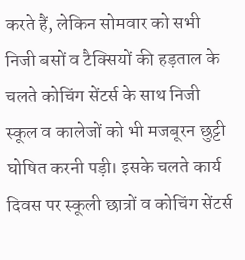करते हैं, लेकिन सोमवार को सभी निजी बसों व टैक्सियों की हड़ताल के चलते कोचिंग सेंटर्स के साथ निजी स्कूल व कालेजों को भी मजबूरन छुट्टी घोषित करनी पड़ी। इसके चलते कार्य दिवस पर स्कूली छात्रों व कोचिंग सेंटर्स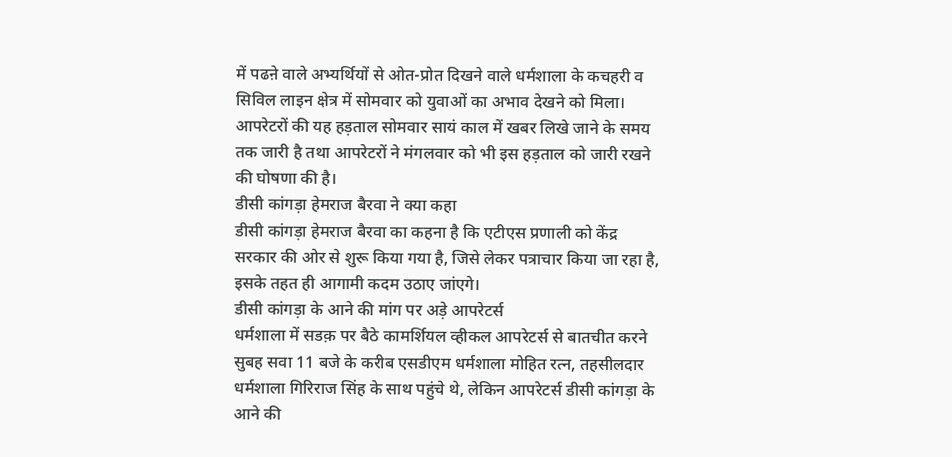में पढऩे वाले अभ्यर्थियों से ओत-प्रोत दिखने वाले धर्मशाला के कचहरी व सिविल लाइन क्षेत्र में सोमवार को युवाओं का अभाव देखने को मिला। आपरेटरों की यह हड़ताल सोमवार सायं काल में खबर लिखे जाने के समय तक जारी है तथा आपरेटरों ने मंगलवार को भी इस हड़ताल को जारी रखने की घोषणा की है।
डीसी कांगड़ा हेमराज बैरवा ने क्या कहा
डीसी कांगड़ा हेमराज बैरवा का कहना है कि एटीएस प्रणाली को केंद्र सरकार की ओर से शुरू किया गया है, जिसे लेकर पत्राचार किया जा रहा है, इसके तहत ही आगामी कदम उठाए जांएगे।
डीसी कांगड़ा के आने की मांग पर अड़े आपरेटर्स
धर्मशाला में सडक़ पर बैठे कामर्शियल व्हीकल आपरेटर्स से बातचीत करने सुबह सवा 11 बजे के करीब एसडीएम धर्मशाला मोहित रत्न, तहसीलदार धर्मशाला गिरिराज सिंह के साथ पहुंचे थे, लेकिन आपरेटर्स डीसी कांगड़ा के आने की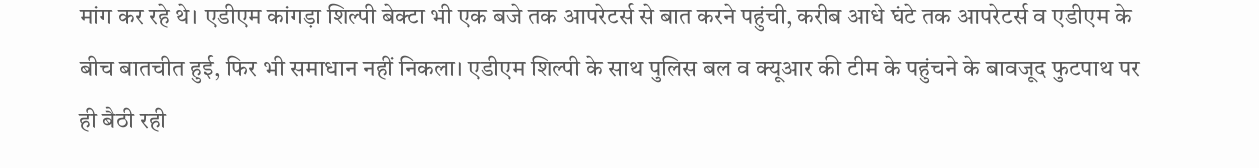मांग कर रहे थे। एडीएम कांगड़ा शिल्पी बेक्टा भी एक बजे तक आपरेटर्स से बात करने पहुंची, करीब आधे घंटे तक आपरेटर्स व एडीएम के बीच बातचीत हुई, फिर भी समाधान नहीं निकला। एडीएम शिल्पी के साथ पुलिस बल व क्यूआर की टीम के पहुंचने के बावजूद फुटपाथ पर ही बैठी रही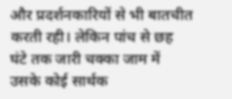और प्रदर्शनकारियों से भी बातचीत करती रही। लेकिन पांच से छह घंटे तक जारी चक्का जाम में उसके कोई सार्थक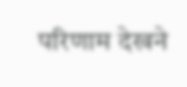परिणाम देखने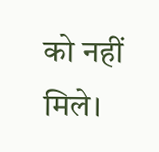को नहीं मिले।